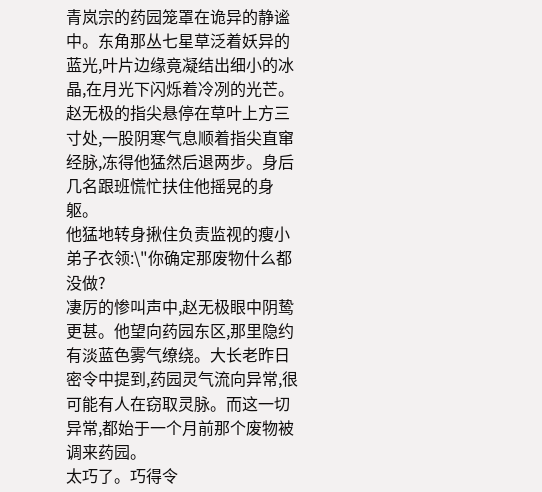青岚宗的药园笼罩在诡异的静谧中。东角那丛七星草泛着妖异的蓝光,叶片边缘竟凝结出细小的冰晶,在月光下闪烁着冷冽的光芒。
赵无极的指尖悬停在草叶上方三寸处,一股阴寒气息顺着指尖直窜经脉,冻得他猛然后退两步。身后几名跟班慌忙扶住他摇晃的身躯。
他猛地转身揪住负责监视的瘦小弟子衣领:\"你确定那废物什么都没做?
凄厉的惨叫声中,赵无极眼中阴鸷更甚。他望向药园东区,那里隐约有淡蓝色雾气缭绕。大长老昨日密令中提到,药园灵气流向异常,很可能有人在窃取灵脉。而这一切异常,都始于一个月前那个废物被调来药园。
太巧了。巧得令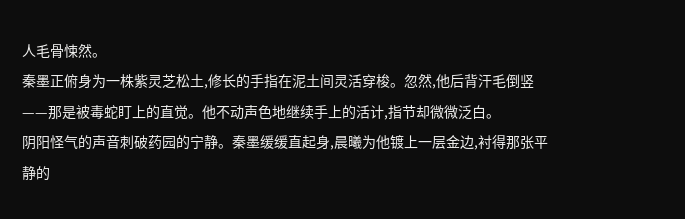人毛骨悚然。
秦墨正俯身为一株紫灵芝松土,修长的手指在泥土间灵活穿梭。忽然,他后背汗毛倒竖——那是被毒蛇盯上的直觉。他不动声色地继续手上的活计,指节却微微泛白。
阴阳怪气的声音刺破药园的宁静。秦墨缓缓直起身,晨曦为他镀上一层金边,衬得那张平静的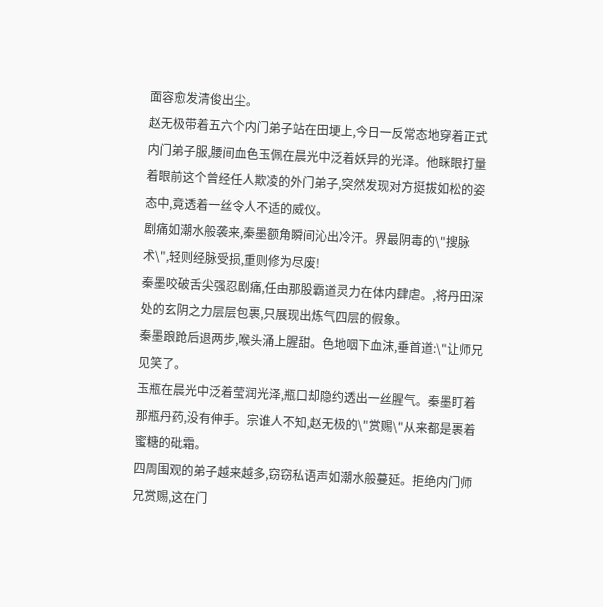面容愈发清俊出尘。
赵无极带着五六个内门弟子站在田埂上,今日一反常态地穿着正式内门弟子服,腰间血色玉佩在晨光中泛着妖异的光泽。他眯眼打量着眼前这个曾经任人欺凌的外门弟子,突然发现对方挺拔如松的姿态中,竟透着一丝令人不适的威仪。
剧痛如潮水般袭来,秦墨额角瞬间沁出冷汗。界最阴毒的\"搜脉术\",轻则经脉受损,重则修为尽废!
秦墨咬破舌尖强忍剧痛,任由那股霸道灵力在体内肆虐。,将丹田深处的玄阴之力层层包裹,只展现出炼气四层的假象。
秦墨踉跄后退两步,喉头涌上腥甜。色地咽下血沫,垂首道:\"让师兄见笑了。
玉瓶在晨光中泛着莹润光泽,瓶口却隐约透出一丝腥气。秦墨盯着那瓶丹药,没有伸手。宗谁人不知,赵无极的\"赏赐\"从来都是裹着蜜糖的砒霜。
四周围观的弟子越来越多,窃窃私语声如潮水般蔓延。拒绝内门师兄赏赐,这在门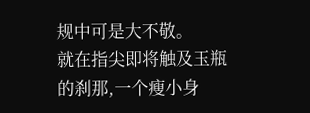规中可是大不敬。
就在指尖即将触及玉瓶的刹那,一个瘦小身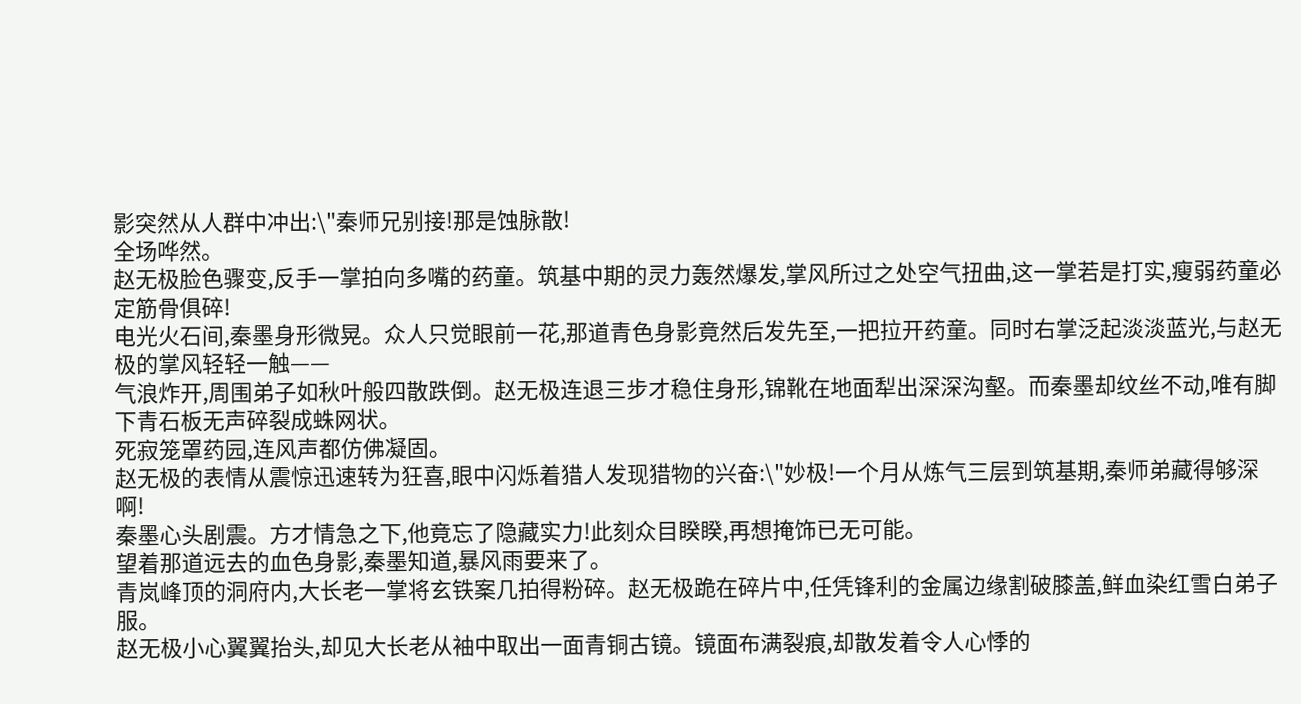影突然从人群中冲出:\"秦师兄别接!那是蚀脉散!
全场哗然。
赵无极脸色骤变,反手一掌拍向多嘴的药童。筑基中期的灵力轰然爆发,掌风所过之处空气扭曲,这一掌若是打实,瘦弱药童必定筋骨俱碎!
电光火石间,秦墨身形微晃。众人只觉眼前一花,那道青色身影竟然后发先至,一把拉开药童。同时右掌泛起淡淡蓝光,与赵无极的掌风轻轻一触——
气浪炸开,周围弟子如秋叶般四散跌倒。赵无极连退三步才稳住身形,锦靴在地面犁出深深沟壑。而秦墨却纹丝不动,唯有脚下青石板无声碎裂成蛛网状。
死寂笼罩药园,连风声都仿佛凝固。
赵无极的表情从震惊迅速转为狂喜,眼中闪烁着猎人发现猎物的兴奋:\"妙极!一个月从炼气三层到筑基期,秦师弟藏得够深啊!
秦墨心头剧震。方才情急之下,他竟忘了隐藏实力!此刻众目睽睽,再想掩饰已无可能。
望着那道远去的血色身影,秦墨知道,暴风雨要来了。
青岚峰顶的洞府内,大长老一掌将玄铁案几拍得粉碎。赵无极跪在碎片中,任凭锋利的金属边缘割破膝盖,鲜血染红雪白弟子服。
赵无极小心翼翼抬头,却见大长老从袖中取出一面青铜古镜。镜面布满裂痕,却散发着令人心悸的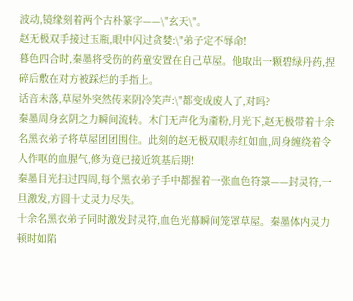波动,镜缘刻着两个古朴篆字——\"玄天\"。
赵无极双手接过玉瓶,眼中闪过贪婪:\"弟子定不辱命!
暮色四合时,秦墨将受伤的药童安置在自己草屋。他取出一颗碧绿丹药,捏碎后敷在对方被踩烂的手指上。
话音未落,草屋外突然传来阴冷笑声:\"都变成废人了,对吗?
秦墨周身玄阴之力瞬间流转。木门无声化为齑粉,月光下,赵无极带着十余名黑衣弟子将草屋团团围住。此刻的赵无极双眼赤红如血,周身缠绕着令人作呕的血腥气,修为竟已接近筑基后期!
秦墨目光扫过四周,每个黑衣弟子手中都握着一张血色符箓——封灵符,一旦激发,方圆十丈灵力尽失。
十余名黑衣弟子同时激发封灵符,血色光幕瞬间笼罩草屋。秦墨体内灵力顿时如陷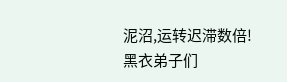泥沼,运转迟滞数倍!
黑衣弟子们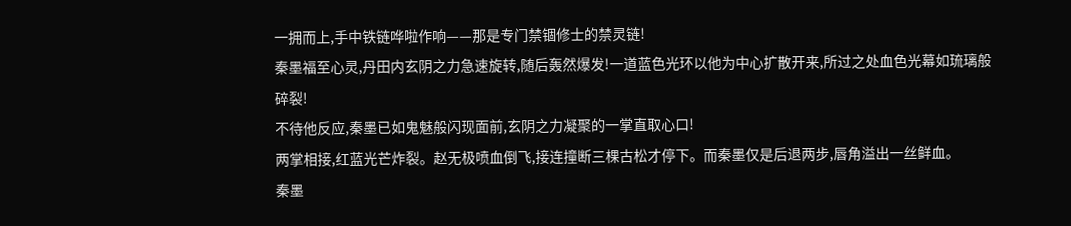一拥而上,手中铁链哗啦作响——那是专门禁锢修士的禁灵链!
秦墨福至心灵,丹田内玄阴之力急速旋转,随后轰然爆发!一道蓝色光环以他为中心扩散开来,所过之处血色光幕如琉璃般碎裂!
不待他反应,秦墨已如鬼魅般闪现面前,玄阴之力凝聚的一掌直取心口!
两掌相接,红蓝光芒炸裂。赵无极喷血倒飞,接连撞断三棵古松才停下。而秦墨仅是后退两步,唇角溢出一丝鲜血。
秦墨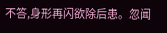不答,身形再闪欲除后患。忽闻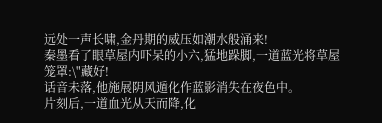远处一声长啸,金丹期的威压如潮水般涌来!
秦墨看了眼草屋内吓呆的小六,猛地跺脚,一道蓝光将草屋笼罩:\"藏好!
话音未落,他施展阴风遁化作蓝影消失在夜色中。
片刻后,一道血光从天而降,化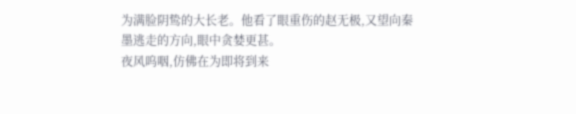为满脸阴鸷的大长老。他看了眼重伤的赵无极,又望向秦墨逃走的方向,眼中贪婪更甚。
夜风呜咽,仿佛在为即将到来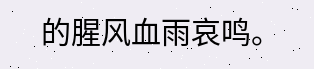的腥风血雨哀鸣。